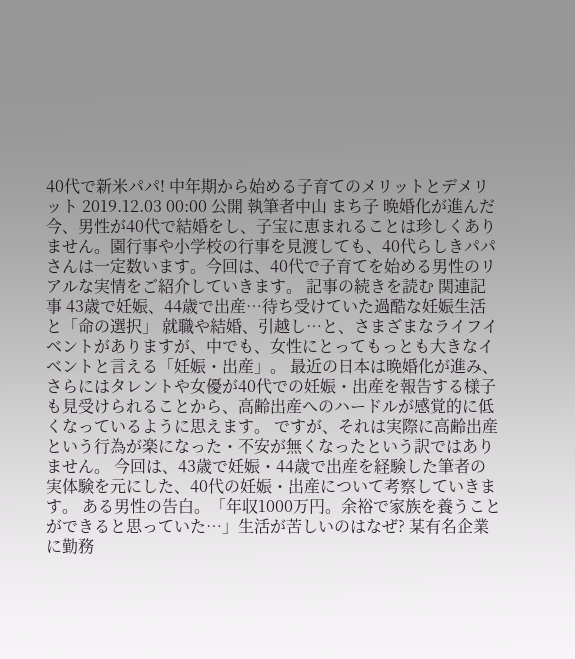40代で新米パパ! 中年期から始める子育てのメリットとデメリット 2019.12.03 00:00 公開 執筆者中山 まち子 晩婚化が進んだ今、男性が40代で結婚をし、子宝に恵まれることは珍しくありません。園行事や小学校の行事を見渡しても、40代らしきパパさんは一定数います。今回は、40代で子育てを始める男性のリアルな実情をご紹介していきます。 記事の続きを読む 関連記事 43歳で妊娠、44歳で出産…待ち受けていた過酷な妊娠生活と「命の選択」 就職や結婚、引越し…と、さまざまなライフイベントがありますが、中でも、女性にとってもっとも大きなイベントと言える「妊娠・出産」。 最近の日本は晩婚化が進み、さらにはタレントや女優が40代での妊娠・出産を報告する様子も見受けられることから、高齢出産へのハードルが感覚的に低くなっているように思えます。 ですが、それは実際に高齢出産という行為が楽になった・不安が無くなったという訳ではありません。 今回は、43歳で妊娠・44歳で出産を経験した筆者の実体験を元にした、40代の妊娠・出産について考察していきます。 ある男性の告白。「年収1000万円。余裕で家族を養うことができると思っていた…」生活が苦しいのはなぜ? 某有名企業に勤務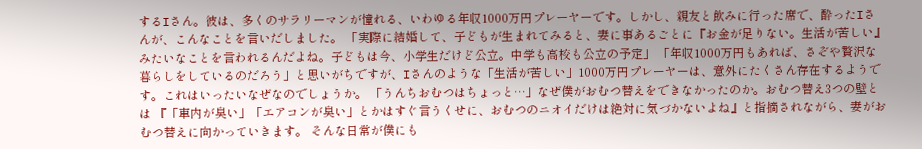するIさん。彼は、多くのサラリーマンが憧れる、いわゆる年収1000万円プレーヤーです。しかし、親友と飲みに行った席で、酔ったIさんが、こんなことを言いだしました。 「実際に結婚して、子どもが生まれてみると、妻に事あるごとに『お金が足りない。生活が苦しい』みたいなことを言われるんだよね。子どもは今、小学生だけど公立。中学も高校も公立の予定」 「年収1000万円もあれば、さぞや贅沢な暮らしをしているのだろう」と思いがちですが、Iさんのような「生活が苦しい」1000万円プレーヤーは、意外にたくさん存在するようです。これはいったいなぜなのでしょうか。 「うんちおむつはちょっと…」なぜ僕がおむつ替えをできなかったのか。おむつ替え3つの壁とは 『「車内が臭い」「エアコンが臭い」とかはすぐ言うくせに、おむつのニオイだけは絶対に気づかないよね』と指摘されながら、妻がおむつ替えに向かっていきます。 そんな日常が僕にも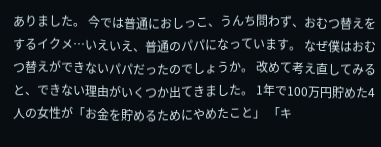ありました。 今では普通におしっこ、うんち問わず、おむつ替えをするイクメ…いえいえ、普通のパパになっています。 なぜ僕はおむつ替えができないパパだったのでしょうか。 改めて考え直してみると、できない理由がいくつか出てきました。 1年で100万円貯めた4人の女性が「お金を貯めるためにやめたこと」 「キ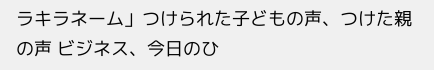ラキラネーム」つけられた子どもの声、つけた親の声 ビジネス、今日のひ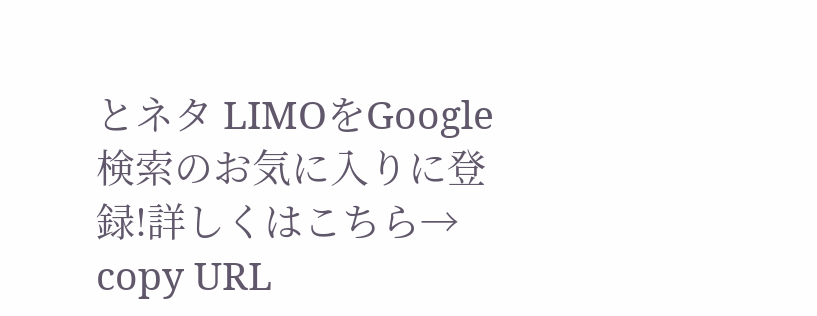とネタ LIMOをGoogle検索のお気に入りに登録!詳しくはこちら→ copy URL